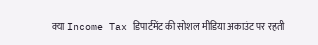क्या Income Tax डिपार्टमेंट की सोशल मीडिया अकाउंट पर रहती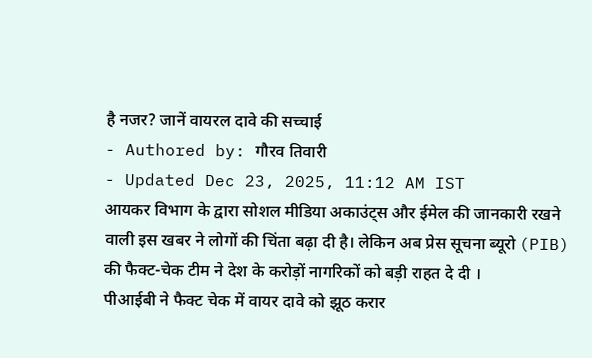है नजर? जानें वायरल दावे की सच्चाई
- Authored by: गौरव तिवारी
- Updated Dec 23, 2025, 11:12 AM IST
आयकर विभाग के द्वारा सोशल मीडिया अकाउंट्स और ईमेल की जानकारी रखने वाली इस खबर ने लोगों की चिंता बढ़ा दी है। लेकिन अब प्रेस सूचना ब्यूरो (PIB) की फैक्ट-चेक टीम ने देश के करोड़ों नागरिकों को बड़ी राहत दे दी ।
पीआईबी ने फैक्ट चेक में वायर दावे को झूठ करार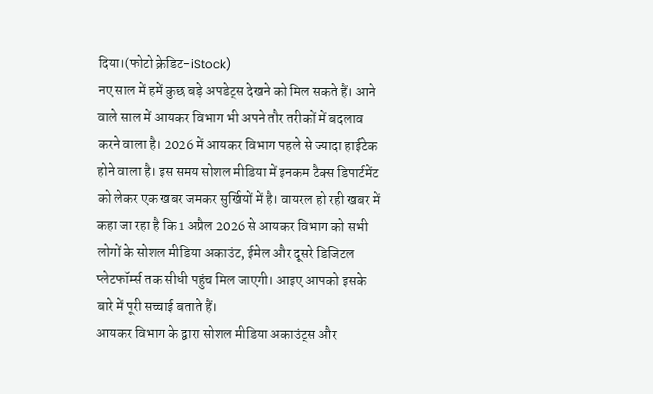दिया।(फोटो क्रेडिट-iStock)
नए साल में हमें कुछ बड़े अपडेट्स देखने को मिल सकते हैं। आने वाले साल में आयकर विभाग भी अपने तौर तरीकों में बदलाव करने वाला है। 2026 में आयकर विभाग पहले से ज्यादा हाईटेक होने वाला है। इस समय सोशल मीडिया में इनकम टैक्स डिपार्टमेंट को लेकर एक खबर जमकर सुर्खियों में है। वायरल हो रही खबर में कहा जा रहा है कि 1 अप्रैल 2026 से आयकर विभाग को सभी लोगों के सोशल मीडिया अकाउंट, ईमेल और दूसरे डिजिटल प्लेटफॉर्म्स तक सीधी पहुंच मिल जाएगी। आइए आपको इसके बारे में पूरी सच्चाई बताते हैं।
आयकर विभाग के द्वारा सोशल मीडिया अकाउंट्स और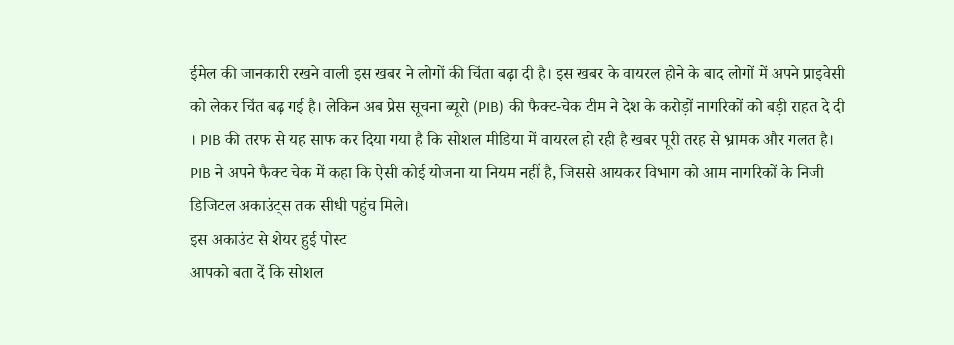ईमेल की जानकारी रखने वाली इस खबर ने लोगों की चिंता बढ़ा दी है। इस खबर के वायरल होने के बाद लोगों में अपने प्राइवेसी को लेकर चिंत बढ़ गई है। लेकिन अब प्रेस सूचना ब्यूरो (PIB) की फैक्ट-चेक टीम ने देश के करोड़ों नागरिकों को बड़ी राहत दे दी । PIB की तरफ से यह साफ कर दिया गया है कि सोशल मीडिया में वायरल हो रही है खबर पूरी तरह से भ्रामक और गलत है।
PIB ने अपने फैक्ट चेक में कहा कि ऐसी कोई योजना या नियम नहीं है, जिससे आयकर विभाग को आम नागरिकों के निजी डिजिटल अकाउंट्स तक सीधी पहुंच मिले।
इस अकाउंट से शेयर हुई पोस्ट
आपको बता दें कि सोशल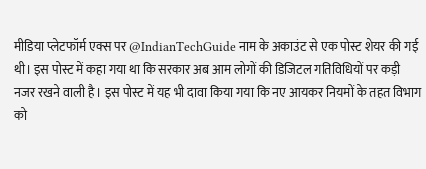मीडिया प्लेटफॉर्म एक्स पर @IndianTechGuide नाम के अकाउंट से एक पोस्ट शेयर की गई थी। इस पोस्ट में कहा गया था कि सरकार अब आम लोगों की डिजिटल गतिविधियों पर कड़ी नजर रखने वाली है। इस पोस्ट में यह भी दावा किया गया कि नए आयकर नियमों के तहत विभाग को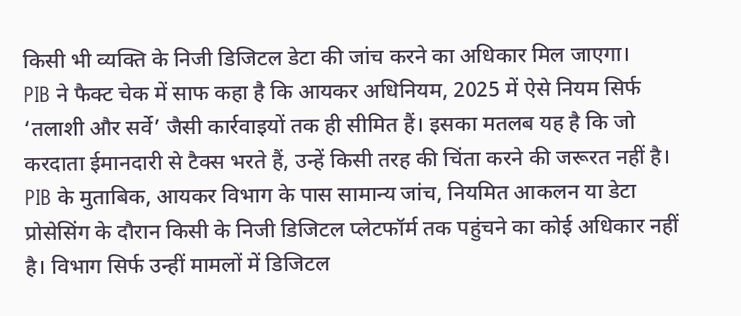किसी भी व्यक्ति के निजी डिजिटल डेटा की जांच करने का अधिकार मिल जाएगा।
PIB ने फैक्ट चेक में साफ कहा है कि आयकर अधिनियम, 2025 में ऐसे नियम सिर्फ ‘तलाशी और सर्वे’ जैसी कार्रवाइयों तक ही सीमित हैं। इसका मतलब यह है कि जो करदाता ईमानदारी से टैक्स भरते हैं, उन्हें किसी तरह की चिंता करने की जरूरत नहीं है।
PIB के मुताबिक, आयकर विभाग के पास सामान्य जांच, नियमित आकलन या डेटा प्रोसेसिंग के दौरान किसी के निजी डिजिटल प्लेटफॉर्म तक पहुंचने का कोई अधिकार नहीं है। विभाग सिर्फ उन्हीं मामलों में डिजिटल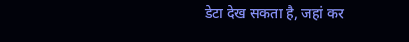डेटा देख सकता है, जहां कर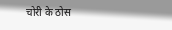चोरी के ठोस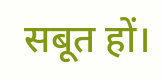सबूत हों।